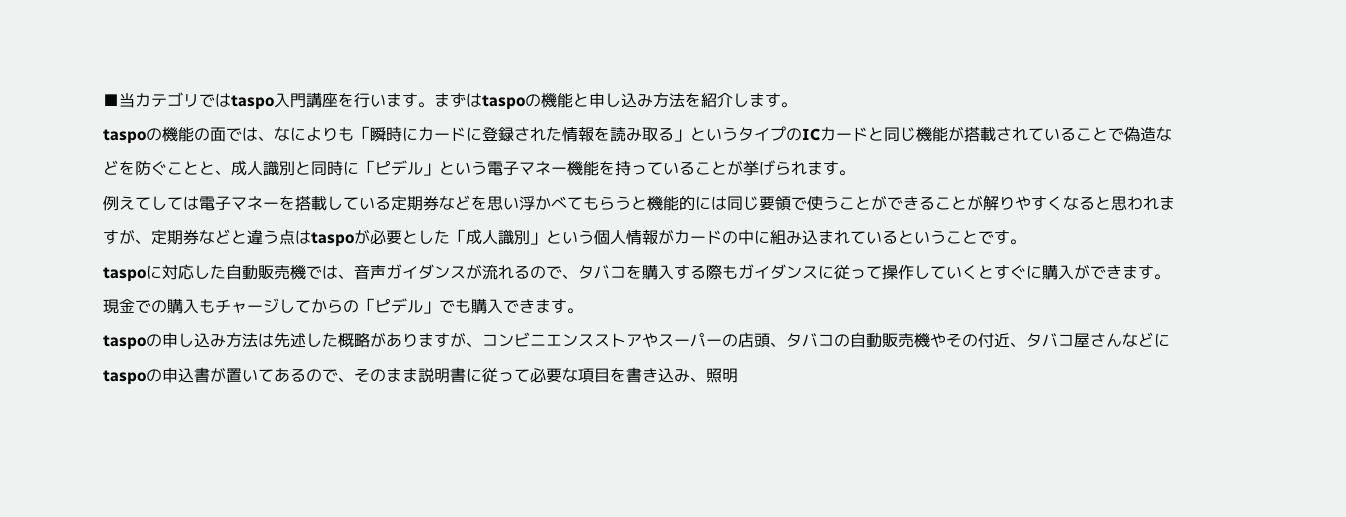■当カテゴリではtaspo入門講座を行います。まずはtaspoの機能と申し込み方法を紹介します。
taspoの機能の面では、なによりも「瞬時にカードに登録された情報を読み取る」というタイプのICカードと同じ機能が搭載されていることで偽造などを防ぐことと、成人識別と同時に「ピデル」という電子マネー機能を持っていることが挙げられます。
例えてしては電子マネーを搭載している定期券などを思い浮かべてもらうと機能的には同じ要領で使うことができることが解りやすくなると思われますが、定期券などと違う点はtaspoが必要とした「成人識別」という個人情報がカードの中に組み込まれているということです。
taspoに対応した自動販売機では、音声ガイダンスが流れるので、タバコを購入する際もガイダンスに従って操作していくとすぐに購入ができます。
現金での購入もチャージしてからの「ピデル」でも購入できます。
taspoの申し込み方法は先述した概略がありますが、コンビニエンスストアやスーパーの店頭、タバコの自動販売機やその付近、タバコ屋さんなどにtaspoの申込書が置いてあるので、そのまま説明書に従って必要な項目を書き込み、照明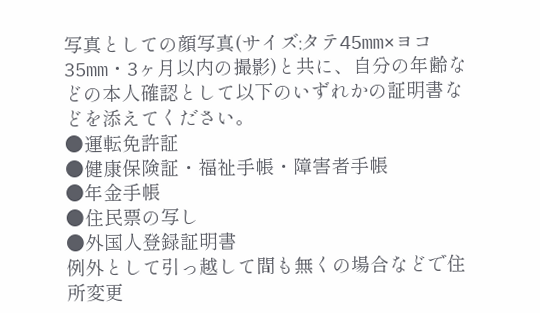写真としての顔写真(サイズ:タテ45mm×ヨコ35mm・3ヶ月以内の撮影)と共に、自分の年齢などの本人確認として以下のいずれかの証明書などを添えてください。
●運転免許証
●健康保険証・福祉手帳・障害者手帳
●年金手帳
●住民票の写し
●外国人登録証明書
例外として引っ越して間も無くの場合などで住所変更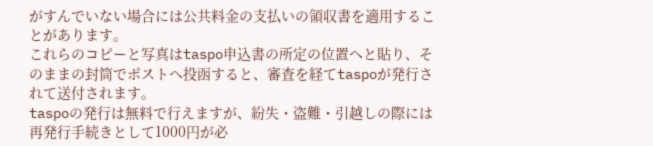がすんでいない場合には公共料金の支払いの領収書を適用することがあります。
これらのコピーと写真はtaspo申込書の所定の位置へと貼り、そのままの封筒でポストへ投函すると、審査を経てtaspoが発行されて送付されます。
taspoの発行は無料で行えますが、紛失・盗難・引越しの際には再発行手続きとして1000円が必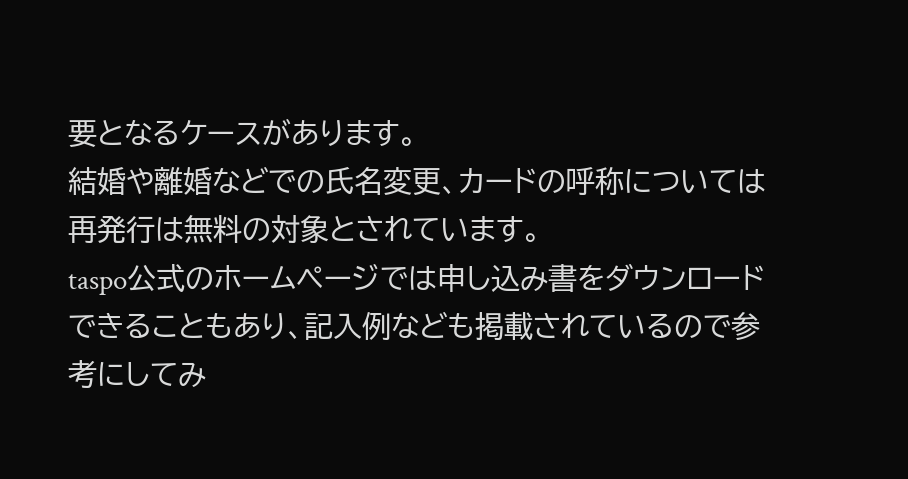要となるケースがあります。
結婚や離婚などでの氏名変更、カードの呼称については再発行は無料の対象とされています。
taspo公式のホームページでは申し込み書をダウンロードできることもあり、記入例なども掲載されているので参考にしてみ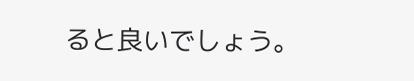ると良いでしょう。